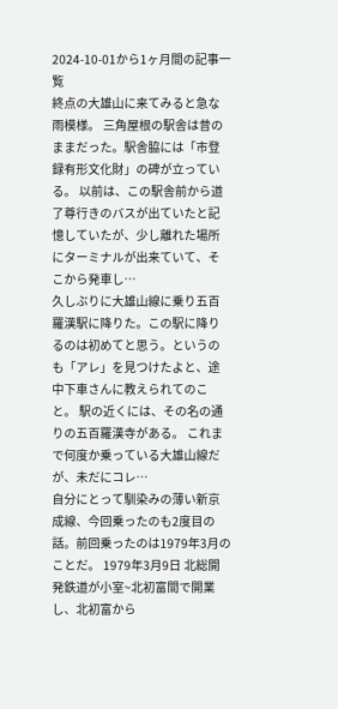2024-10-01から1ヶ月間の記事一覧
終点の大雄山に来てみると急な雨模様。 三角屋根の駅舎は昔のままだった。駅舎脇には「市登録有形文化財」の碑が立っている。 以前は、この駅舎前から道了尊行きのバスが出ていたと記憶していたが、少し離れた場所にターミナルが出来ていて、そこから発車し…
久しぶりに大雄山線に乗り五百羅漢駅に降りた。この駅に降りるのは初めてと思う。というのも「アレ」を見つけたよと、途中下車さんに教えられてのこと。 駅の近くには、その名の通りの五百羅漢寺がある。 これまで何度か乗っている大雄山線だが、未だにコレ…
自分にとって馴染みの薄い新京成線、今回乗ったのも2度目の話。前回乗ったのは1979年3月のことだ。 1979年3月9日 北総開発鉄道が小室~北初富間で開業し、北初富から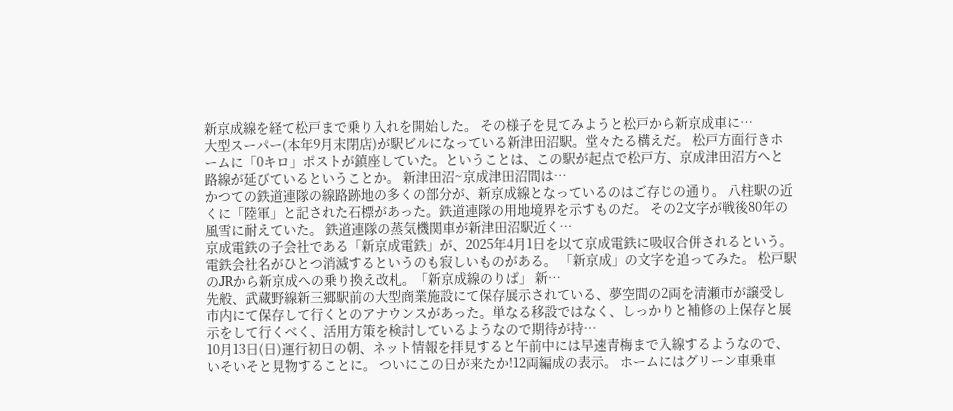新京成線を経て松戸まで乗り入れを開始した。 その様子を見てみようと松戸から新京成車に…
大型スーパー(本年9月末閉店)が駅ビルになっている新津田沼駅。堂々たる構えだ。 松戸方面行きホームに「0キロ」ポストが鎮座していた。ということは、この駅が起点で松戸方、京成津田沼方へと路線が延びているということか。 新津田沼~京成津田沼間は…
かつての鉄道連隊の線路跡地の多くの部分が、新京成線となっているのはご存じの通り。 八柱駅の近くに「陸軍」と記された石標があった。鉄道連隊の用地境界を示すものだ。 その2文字が戦後80年の風雪に耐えていた。 鉄道連隊の蒸気機関車が新津田沼駅近く…
京成電鉄の子会社である「新京成電鉄」が、2025年4月1日を以て京成電鉄に吸収合併されるという。電鉄会社名がひとつ消滅するというのも寂しいものがある。 「新京成」の文字を追ってみた。 松戸駅のJRから新京成への乗り換え改札。「新京成線のりば」 新…
先般、武蔵野線新三郷駅前の大型商業施設にて保存展示されている、夢空間の2両を清瀬市が譲受し市内にて保存して行くとのアナウンスがあった。単なる移設ではなく、しっかりと補修の上保存と展示をして行くべく、活用方策を検討しているようなので期待が持…
10月13日(日)運行初日の朝、ネット情報を拝見すると午前中には早速青梅まで入線するようなので、いそいそと見物することに。 ついにこの日が来たか!12両編成の表示。 ホームにはグリーン車乗車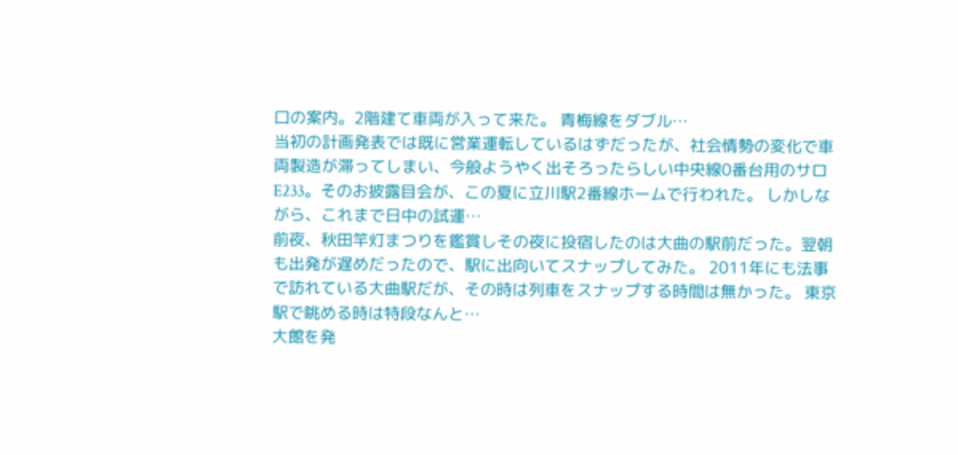口の案内。2階建て車両が入って来た。 青梅線をダブル…
当初の計画発表では既に営業運転しているはずだったが、社会情勢の変化で車両製造が滞ってしまい、今般ようやく出そろったらしい中央線0番台用のサロE233。そのお披露目会が、この夏に立川駅2番線ホームで行われた。 しかしながら、これまで日中の試運…
前夜、秋田竿灯まつりを鑑賞しその夜に投宿したのは大曲の駅前だった。翌朝も出発が遅めだったので、駅に出向いてスナップしてみた。 2011年にも法事で訪れている大曲駅だが、その時は列車をスナップする時間は無かった。 東京駅で眺める時は特段なんと…
大館を発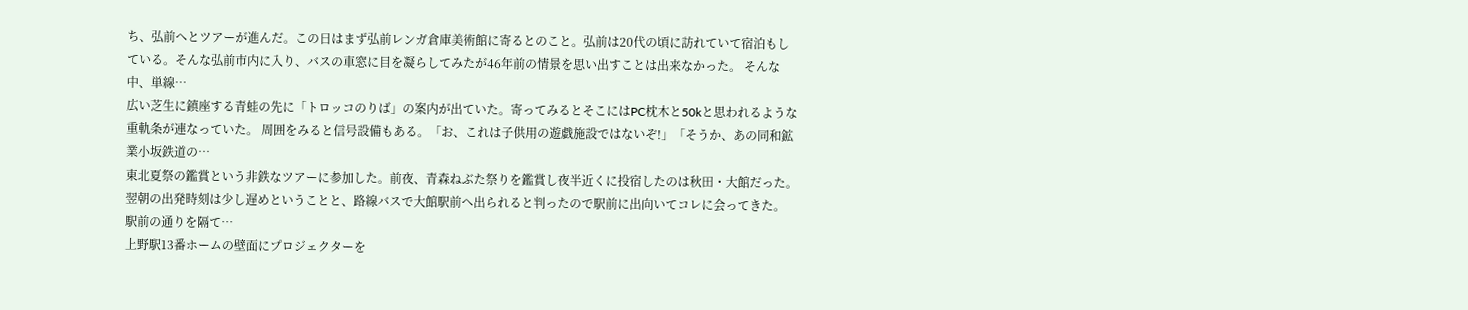ち、弘前へとツアーが進んだ。この日はまず弘前レンガ倉庫美術館に寄るとのこと。弘前は20代の頃に訪れていて宿泊もしている。そんな弘前市内に入り、バスの車窓に目を凝らしてみたが46年前の情景を思い出すことは出来なかった。 そんな中、単線…
広い芝生に鎮座する青蛙の先に「トロッコのりば」の案内が出ていた。寄ってみるとそこにはPC枕木と50kと思われるような重軌条が連なっていた。 周囲をみると信号設備もある。「お、これは子供用の遊戯施設ではないぞ!」「そうか、あの同和鉱業小坂鉄道の…
東北夏祭の鑑賞という非鉄なツアーに参加した。前夜、青森ねぶた祭りを鑑賞し夜半近くに投宿したのは秋田・大館だった。翌朝の出発時刻は少し遅めということと、路線バスで大館駅前へ出られると判ったので駅前に出向いてコレに会ってきた。 駅前の通りを隔て…
上野駅13番ホームの壁面にプロジェクターを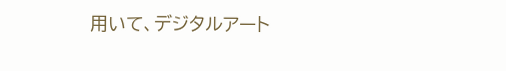用いて、デジタルアート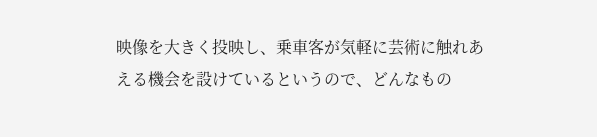映像を大きく投映し、乗車客が気軽に芸術に触れあえる機会を設けているというので、どんなもの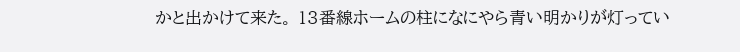かと出かけて来た。 13番線ホームの柱になにやら青い明かりが灯ってい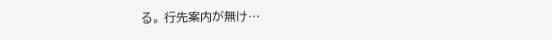る。 行先案内が無け…